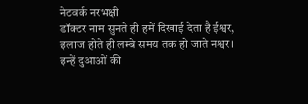नेटवर्क नरभक्षी
डॉक्टर नाम सुनते ही हमें दिखाई देता है ईश्वर,
इलाज होते ही लम्बे समय तक हो जाते नश्वर।
इन्हें दुआओं की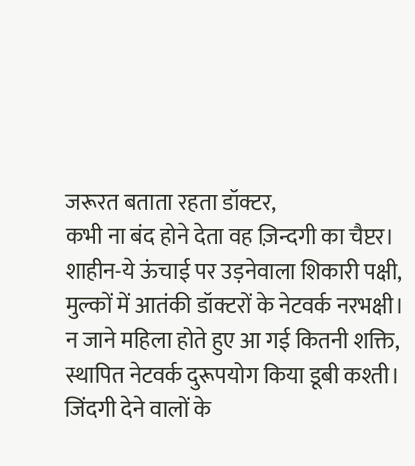जरूरत बताता रहता डॉक्टर,
कभी ना बंद होने देता वह ज़िन्दगी का चैप्टर।
शाहीन-ये ऊंचाई पर उड़नेवाला शिकारी पक्षी,
मुल्कों में आतंकी डॉक्टरों के नेटवर्क नरभक्षी।
न जाने महिला होते हुए आ गई कितनी शक्ति,
स्थापित नेटवर्क दुरूपयोग किया डूबी कश्ती।
जिंदगी देने वालों के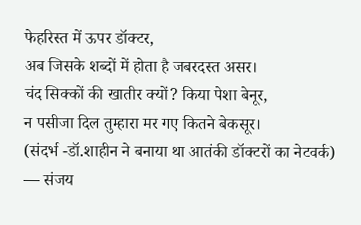फेहरिस्त में ऊपर डॉक्टर,
अब जिसके शब्दों में होता है जबरदस्त असर।
चंद सिक्कों की खातीर क्यों? किया पेशा बेनूर,
न पसीजा दिल तुम्हारा मर गए कितने बेकसूर।
(संदर्भ -डॉ.शाहीन ने बनाया था आतंकी डॉक्टरों का नेटवर्क)
— संजय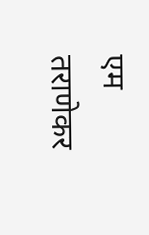एम तराणेकर